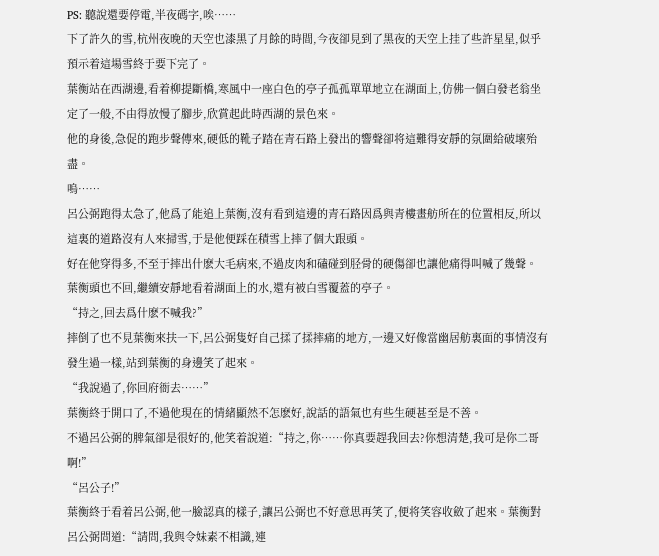PS: 聽說還要停電,半夜碼字,唉……
下了許久的雪,杭州夜晚的天空也漆黑了月餘的時間,今夜卻見到了黑夜的天空上挂了些許星星,似乎預示着這場雪終于要下完了。
葉衡站在西湖邊,看着柳提斷橋,寒風中一座白色的亭子孤孤單單地立在湖面上,仿佛一個白發老翁坐定了一般,不由得放慢了腳步,欣賞起此時西湖的景色來。
他的身後,急促的跑步聲傳來,硬低的靴子踏在青石路上發出的響聲卻将這難得安靜的氛圍給破壞殆盡。
嗚……
呂公弼跑得太急了,他爲了能追上葉衡,沒有看到這邊的青石路因爲與青樓畫舫所在的位置相反,所以這裏的道路沒有人來掃雪,于是他便踩在積雪上摔了個大跟頭。
好在他穿得多,不至于摔出什麽大毛病來,不過皮肉和磕碰到胫骨的硬傷卻也讓他痛得叫喊了幾聲。
葉衡頭也不回,繼續安靜地看着湖面上的水,還有被白雪覆蓋的亭子。
“持之,回去爲什麽不喊我?”
摔倒了也不見葉衡來扶一下,呂公弼隻好自己揉了揉摔痛的地方,一邊又好像當幽居舫裏面的事情沒有發生過一樣,站到葉衡的身邊笑了起來。
“我說過了,你回府衙去……”
葉衡終于開口了,不過他現在的情緒顯然不怎麽好,說話的語氣也有些生硬甚至是不善。
不過呂公弼的脾氣卻是很好的,他笑着說道:“持之,你……你真要趕我回去?你想清楚,我可是你二哥啊!”
“呂公子!”
葉衡終于看着呂公弼,他一臉認真的樣子,讓呂公弼也不好意思再笑了,便将笑容收斂了起來。葉衡對呂公弼問道:“請問,我與令妹素不相識,連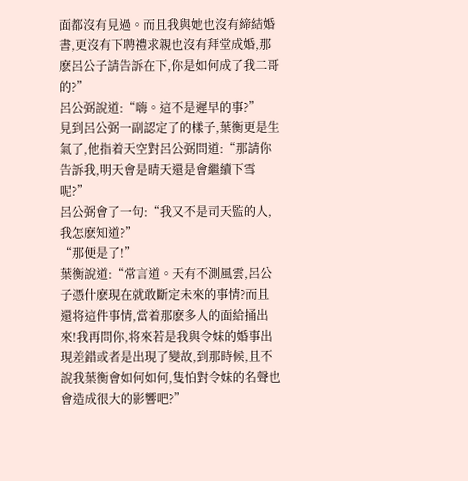面都沒有見過。而且我與她也沒有締結婚書,更沒有下聘禮求親也沒有拜堂成婚,那麽呂公子請告訴在下,你是如何成了我二哥的?”
呂公弼說道:“嗨。這不是遲早的事?”
見到呂公弼一副認定了的樣子,葉衡更是生氣了,他指着天空對呂公弼問道:“那請你告訴我,明天會是晴天還是會繼續下雪呢?”
呂公弼會了一句:“我又不是司天監的人,我怎麽知道?”
“那便是了!”
葉衡說道:“常言道。天有不測風雲,呂公子憑什麽現在就敢斷定未來的事情?而且還将這件事情,當着那麽多人的面給捅出來!我再問你,将來若是我與令妹的婚事出現差錯或者是出現了變故,到那時候,且不說我葉衡會如何如何,隻怕對令妹的名聲也會造成很大的影響吧?”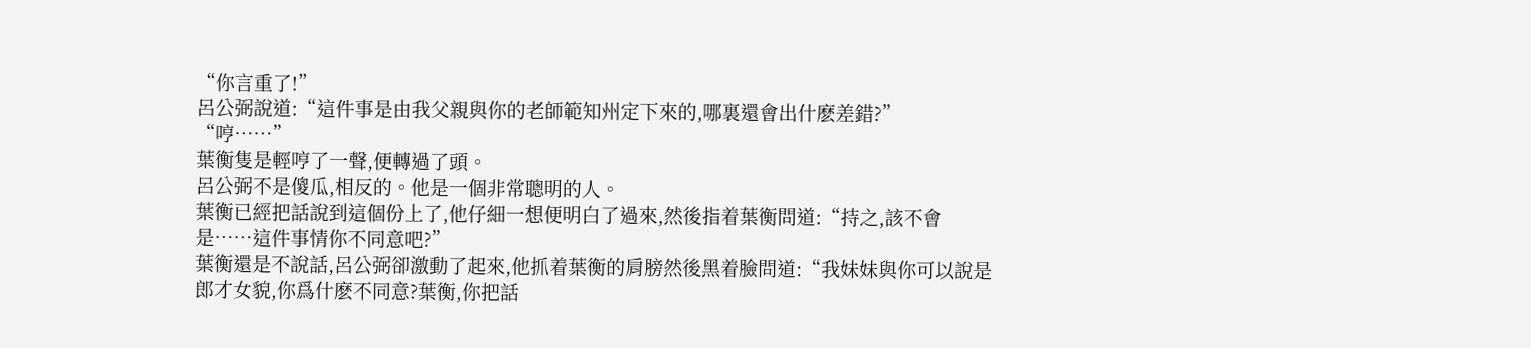“你言重了!”
呂公弼說道:“這件事是由我父親與你的老師範知州定下來的,哪裏還會出什麽差錯?”
“哼……”
葉衡隻是輕哼了一聲,便轉過了頭。
呂公弼不是傻瓜,相反的。他是一個非常聰明的人。
葉衡已經把話說到這個份上了,他仔細一想便明白了過來,然後指着葉衡問道:“持之,該不會是……這件事情你不同意吧?”
葉衡還是不說話,呂公弼卻激動了起來,他抓着葉衡的肩膀然後黑着臉問道:“我妹妹與你可以說是郎才女貌,你爲什麽不同意?葉衡,你把話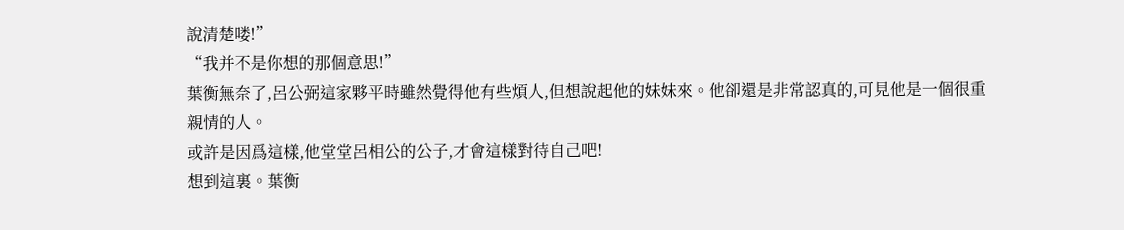說清楚喽!”
“我并不是你想的那個意思!”
葉衡無奈了,呂公弼這家夥平時雖然覺得他有些煩人,但想說起他的妹妹來。他卻還是非常認真的,可見他是一個很重親情的人。
或許是因爲這樣,他堂堂呂相公的公子,才會這樣對待自己吧!
想到這裏。葉衡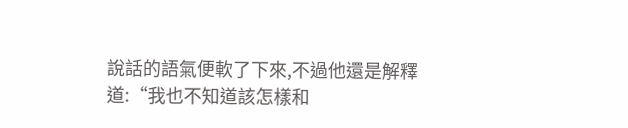說話的語氣便軟了下來,不過他還是解釋道:“我也不知道該怎樣和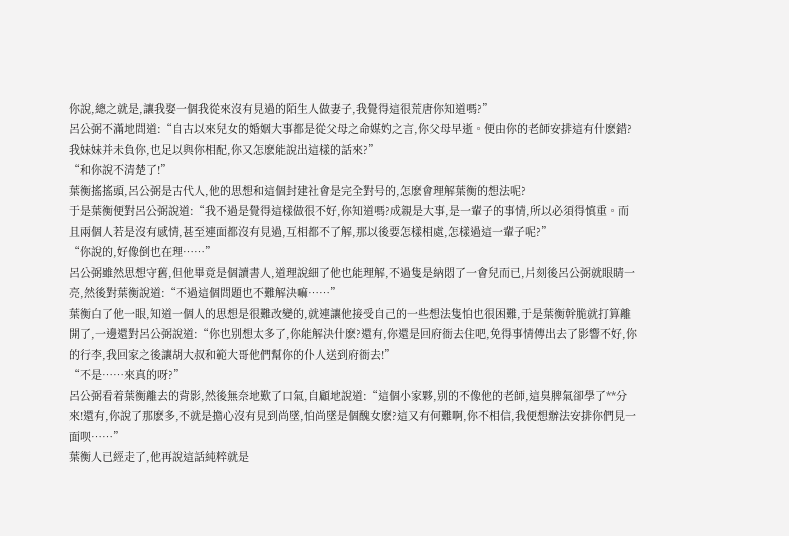你說,總之就是,讓我娶一個我從來沒有見過的陌生人做妻子,我覺得這很荒唐你知道嗎?”
呂公弼不滿地問道:“自古以來兒女的婚姻大事都是從父母之命媒妁之言,你父母早逝。便由你的老師安排這有什麽錯?我妹妹并未負你,也足以與你相配,你又怎麽能說出這樣的話來?”
“和你說不清楚了!”
葉衡搖搖頭,呂公弼是古代人,他的思想和這個封建社會是完全對号的,怎麽會理解葉衡的想法呢?
于是葉衡便對呂公弼說道:“我不過是覺得這樣做很不好,你知道嗎?成親是大事,是一輩子的事情,所以必須得慎重。而且兩個人若是沒有感情,甚至連面都沒有見過,互相都不了解,那以後要怎樣相處,怎樣過這一輩子呢?”
“你說的,好像倒也在理……”
呂公弼雖然思想守舊,但他畢竟是個讀書人,道理說細了他也能理解,不過隻是納悶了一會兒而已,片刻後呂公弼就眼睛一亮,然後對葉衡說道:“不過這個問題也不難解決嘛……”
葉衡白了他一眼,知道一個人的思想是很難改變的,就連讓他接受自己的一些想法隻怕也很困難,于是葉衡幹脆就打算離開了,一邊還對呂公弼說道:“你也别想太多了,你能解決什麽?還有,你還是回府衙去住吧,免得事情傳出去了影響不好,你的行李,我回家之後讓胡大叔和範大哥他們幫你的仆人送到府衙去!”
“不是……來真的呀?”
呂公弼看着葉衡離去的背影,然後無奈地歎了口氣,自顧地說道:“這個小家夥,别的不像他的老師,這臭脾氣卻學了**分來!還有,你說了那麽多,不就是擔心沒有見到尚墜,怕尚墜是個醜女麽?這又有何難啊,你不相信,我便想辦法安排你們見一面呗……”
葉衡人已經走了,他再說這話純粹就是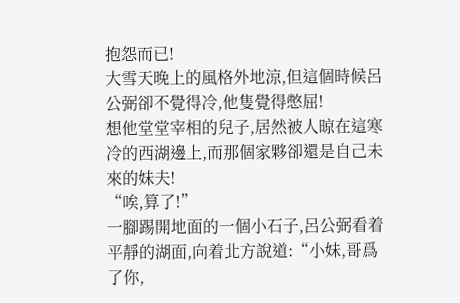抱怨而已!
大雪天晚上的風格外地涼,但這個時候呂公弼卻不覺得冷,他隻覺得憋屈!
想他堂堂宰相的兒子,居然被人晾在這寒冷的西湖邊上,而那個家夥卻還是自己未來的妹夫!
“唉,算了!”
一腳踢開地面的一個小石子,呂公弼看着平靜的湖面,向着北方說道:“小妹,哥爲了你,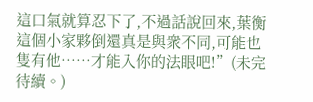這口氣就算忍下了,不過話說回來,葉衡這個小家夥倒還真是與衆不同,可能也隻有他……才能入你的法眼吧!”(未完待續。)